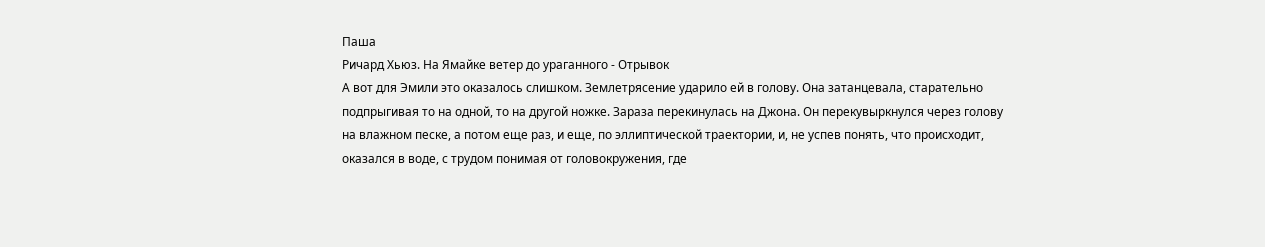Паша
Ричард Хьюз. На Ямайке ветер до ураганного - Отрывок
А вот для Эмили это оказалось слишком. Землетрясение ударило ей в голову. Она затанцевала, старательно подпрыгивая то на одной, то на другой ножке. Зараза перекинулась на Джона. Он перекувыркнулся через голову на влажном песке, а потом еще раз, и еще, по эллиптической траектории, и, не успев понять, что происходит, оказался в воде, с трудом понимая от головокружения, где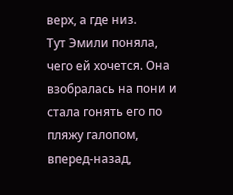верх, а где низ.
Тут Эмили поняла, чего ей хочется. Она взобралась на пони и стала гонять его по пляжу галопом, вперед-назад,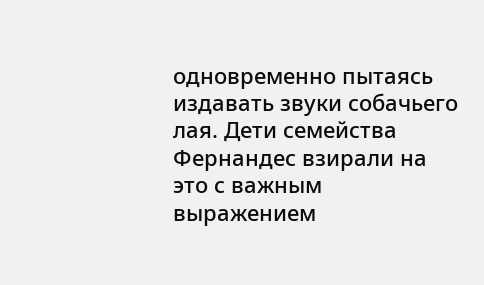одновременно пытаясь издавать звуки собачьего лая. Дети семейства Фернандес взирали на это с важным выражением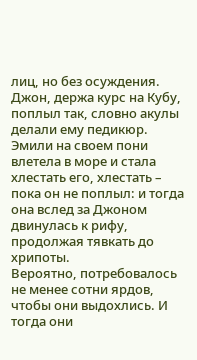лиц, но без осуждения. Джон, держа курс на Кубу, поплыл так, словно акулы делали ему педикюр. Эмили на своем пони влетела в море и стала хлестать его, хлестать – пока он не поплыл: и тогда она вслед за Джоном двинулась к рифу, продолжая тявкать до хрипоты.
Вероятно, потребовалось не менее сотни ярдов, чтобы они выдохлись. И тогда они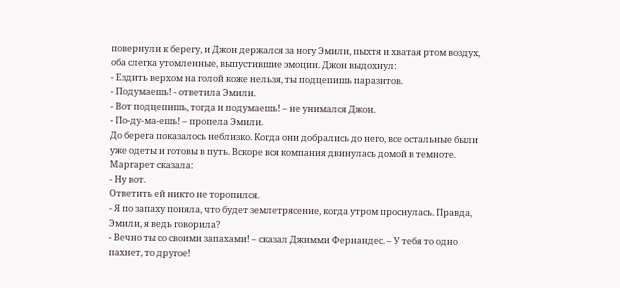повернули к берегу, и Джон держался за ногу Эмили, пыхтя и хватая ртом воздух, оба слегка утомленные, выпустившие эмоции. Джон выдохнул:
- Ездить верхом на голой коже нельзя, ты подцепишь паразитов.
- Подумаешь! - ответила Эмили.
- Вот подцепишь, тогда и подумаешь! – не унимался Джон.
- По-ду-ма-ешь! – пропела Эмили.
До берега показалось неблизко. Когда они добрались до него, все остальные были уже одеты и готовы в путь. Вскоре вся компания двинулась домой в темноте. Маргарет сказала:
- Ну вот.
Ответить ей никто не торопился.
- Я по запаху поняла, что будет землетрясение, когда утром проснулась. Правда, Эмили, я ведь говорила?
- Вечно ты со своими запахами! – сказал Джимми Фернандес. – У тебя то одно пахнет, то другое!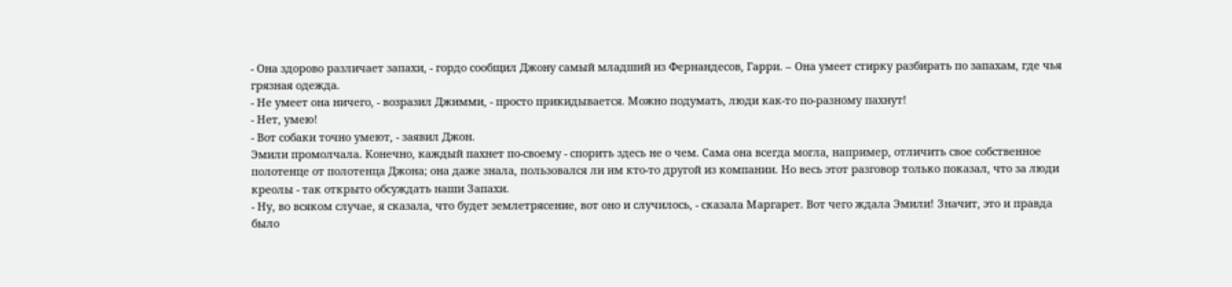- Она здорово различает запахи, - гордо сообщил Джону самый младший из Фернандесов, Гарри. – Она умеет стирку разбирать по запахам, где чья грязная одежда.
- Не умеет она ничего, - возразил Джимми, - просто прикидывается. Можно подумать, люди как-то по-разному пахнут!
- Нет, умею!
- Вот собаки точно умеют, - заявил Джон.
Эмили промолчала. Конечно, каждый пахнет по-своему - спорить здесь не о чем. Сама она всегда могла, например, отличить свое собственное полотенце от полотенца Джона; она даже знала, пользовался ли им кто-то другой из компании. Но весь этот разговор только показал, что за люди креолы - так открыто обсуждать наши Запахи.
- Ну, во всяком случае, я сказала, что будет землетрясение, вот оно и случилось, - сказала Маргарет. Вот чего ждала Эмили! Значит, это и правда было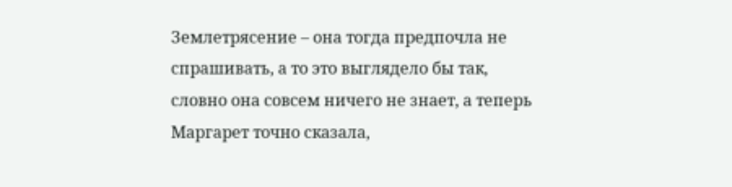Землетрясение – она тогда предпочла не спрашивать, а то это выглядело бы так, словно она совсем ничего не знает, а теперь Маргарет точно сказала,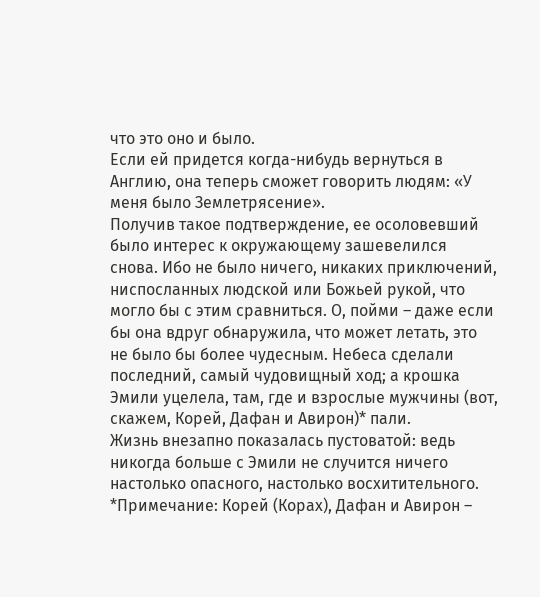что это оно и было.
Если ей придется когда-нибудь вернуться в Англию, она теперь сможет говорить людям: «У меня было Землетрясение».
Получив такое подтверждение, ее осоловевший было интерес к окружающему зашевелился снова. Ибо не было ничего, никаких приключений, ниспосланных людской или Божьей рукой, что могло бы с этим сравниться. О, пойми – даже если бы она вдруг обнаружила, что может летать, это не было бы более чудесным. Небеса сделали последний, самый чудовищный ход; а крошка Эмили уцелела, там, где и взрослые мужчины (вот, скажем, Корей, Дафан и Авирон)* пали.
Жизнь внезапно показалась пустоватой: ведь никогда больше с Эмили не случится ничего настолько опасного, настолько восхитительного.
*Примечание: Корей (Корах), Дафан и Авирон –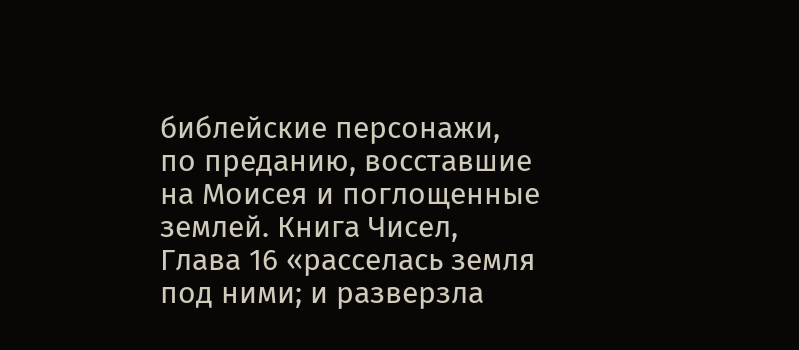библейские персонажи, по преданию, восставшие на Моисея и поглощенные землей. Книга Чисел, Глава 16 «расселась земля под ними; и разверзла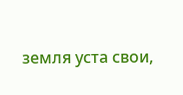земля уста свои,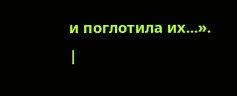и поглотила их...».
|